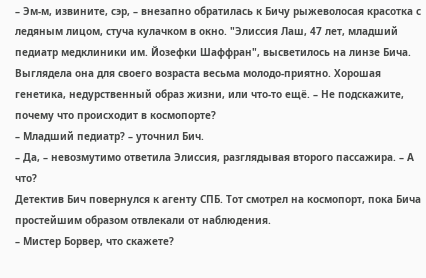– Эм-м, извините, сэр, – внезапно обратилась к Бичу рыжеволосая красотка с ледяным лицом, стуча кулачком в окно. "Элиссия Лаш, 47 лет, младший педиатр медклиники им. Йозефки Шаффран", высветилось на линзе Бича. Выглядела она для своего возраста весьма молодо-приятно. Хорошая генетика, недурственный образ жизни, или что-то ещё. – Не подскажите, почему что происходит в космопорте?
– Младший педиатр? – уточнил Бич.
– Да, – невозмутимо ответила Элиссия, разглядывая второго пассажира. – А что?
Детектив Бич повернулся к агенту СПБ. Тот смотрел на космопорт, пока Бича простейшим образом отвлекали от наблюдения.
– Мистер Борвер, что скажете?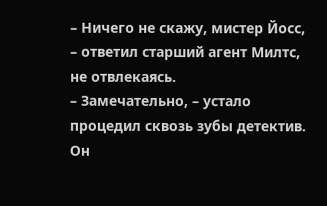– Ничего не скажу, мистер Йосс, – ответил старший агент Милтс, не отвлекаясь.
– Замечательно, – устало процедил сквозь зубы детектив. Он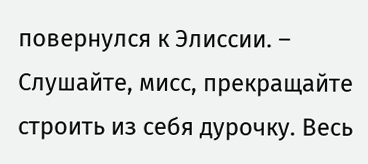повернулся к Элиссии. – Слушайте, мисс, прекращайте строить из себя дурочку. Весь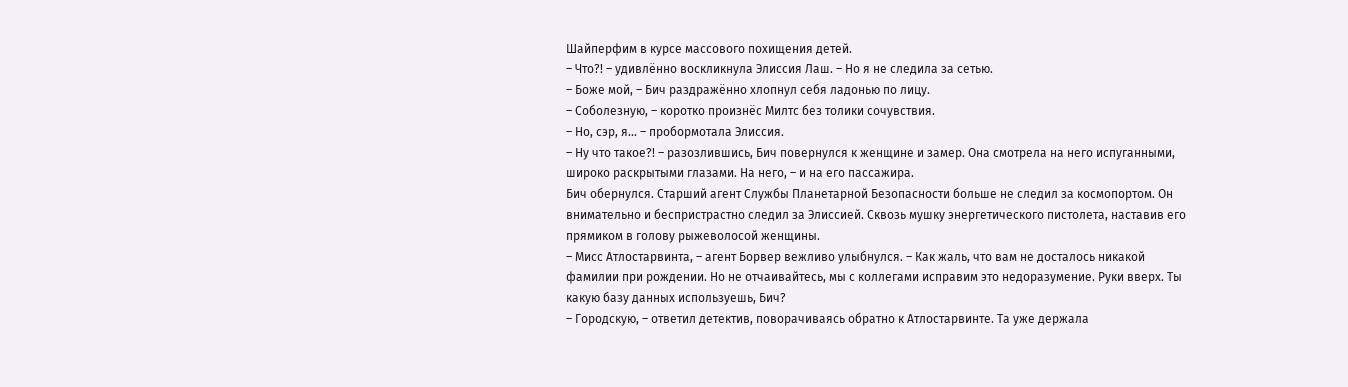Шайперфим в курсе массового похищения детей.
– Что?! – удивлённо воскликнула Элиссия Лаш. – Но я не следила за сетью.
– Боже мой, – Бич раздражённо хлопнул себя ладонью по лицу.
– Соболезную, – коротко произнёс Милтс без толики сочувствия.
– Но, сэр, я... – пробормотала Элиссия.
– Ну что такое?! – разозлившись, Бич повернулся к женщине и замер. Она смотрела на него испуганными, широко раскрытыми глазами. На него, – и на его пассажира.
Бич обернулся. Старший агент Службы Планетарной Безопасности больше не следил за космопортом. Он внимательно и беспристрастно следил за Элиссией. Сквозь мушку энергетического пистолета, наставив его прямиком в голову рыжеволосой женщины.
– Мисс Атлостарвинта, – агент Борвер вежливо улыбнулся. – Как жаль, что вам не досталось никакой фамилии при рождении. Но не отчаивайтесь, мы с коллегами исправим это недоразумение. Руки вверх. Ты какую базу данных используешь, Бич?
– Городскую, – ответил детектив, поворачиваясь обратно к Атлостарвинте. Та уже держала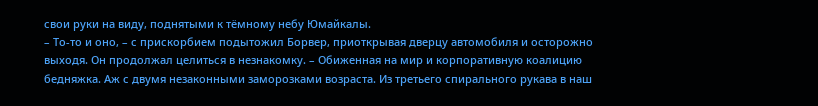свои руки на виду, поднятыми к тёмному небу Юмайкалы.
– То-то и оно, – с прискорбием подытожил Борвер, приоткрывая дверцу автомобиля и осторожно выходя. Он продолжал целиться в незнакомку. – Обиженная на мир и корпоративную коалицию бедняжка. Аж с двумя незаконными заморозками возраста. Из третьего спирального рукава в наш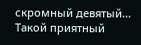скромный девятый... Такой приятный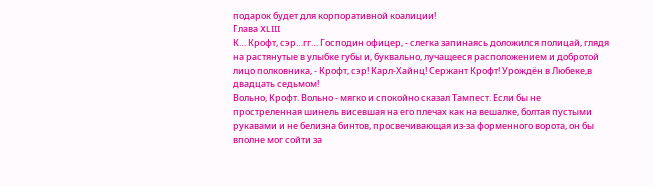подарок будет для корпоративной коалиции!
Глава XLIII
К… Крофт, сэр…гг… Господин офицер, - слегка запинаясь доложился полицай, глядя на растянутые в улыбке губы и, буквально, лучащееся расположением и добротой лицо полковника, - Крофт, сэр! Карл-Хайнц! Сержант Крофт! Урождён в Любеке,в двадцать седьмом!
Вольно, Крофт. Вольно - мягко и спокойно сказал Тампест. Если бы не простреленная шинель висевшая на его плечах как на вешалке, болтая пустыми рукавами и не белизна бинтов, просвечивающая из-за форменного ворота, он бы вполне мог сойти за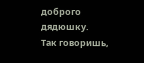доброго дядюшку.
Так говоришь,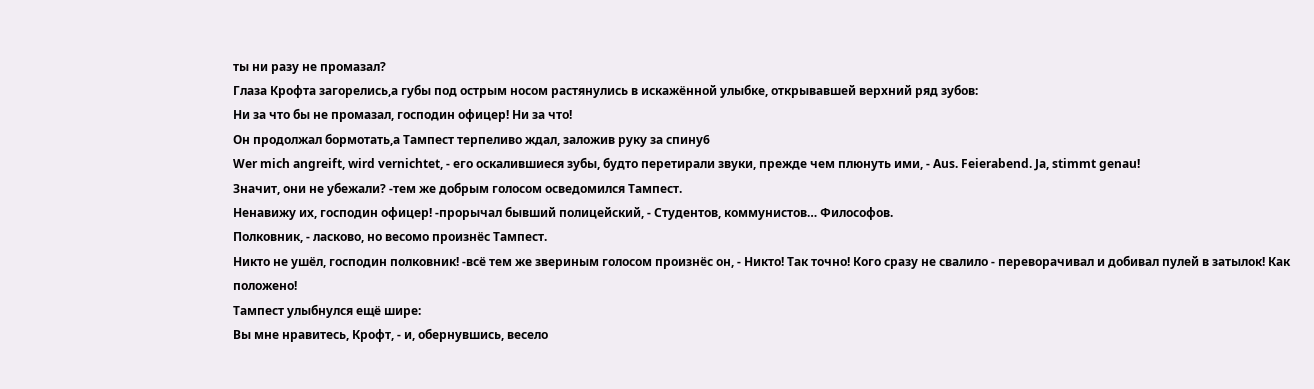ты ни разу не промазал?
Глаза Крофта загорелись,а губы под острым носом растянулись в искажённой улыбке, открывавшей верхний ряд зубов:
Ни за что бы не промазал, господин офицер! Ни за что!
Он продолжал бормотать,а Тампест терпеливо ждал, заложив руку за спину6
Wer mich angreift, wird vernichtet, - его оскалившиеся зубы, будто перетирали звуки, прежде чем плюнуть ими, - Aus. Feierabend. Ja, stimmt genau!
Значит, они не убежали? -тем же добрым голосом осведомился Тампест.
Ненавижу их, господин офицер! -прорычал бывший полицейский, - Студентов, коммунистов… Философов.
Полковник, - ласково, но весомо произнёс Тампест.
Никто не ушёл, господин полковник! -всё тем же звериным голосом произнёс он, - Никто! Так точно! Кого сразу не свалило - переворачивал и добивал пулей в затылок! Как положено!
Тампест улыбнулся ещё шире:
Вы мне нравитесь, Крофт, - и, обернувшись, весело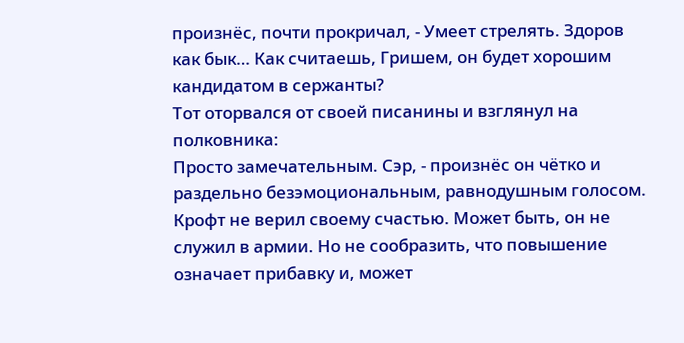произнёс, почти прокричал, - Умеет стрелять. Здоров как бык… Как считаешь, Гришем, он будет хорошим кандидатом в сержанты?
Тот оторвался от своей писанины и взглянул на полковника:
Просто замечательным. Сэр, - произнёс он чётко и раздельно безэмоциональным, равнодушным голосом.
Крофт не верил своему счастью. Может быть, он не служил в армии. Но не сообразить, что повышение означает прибавку и, может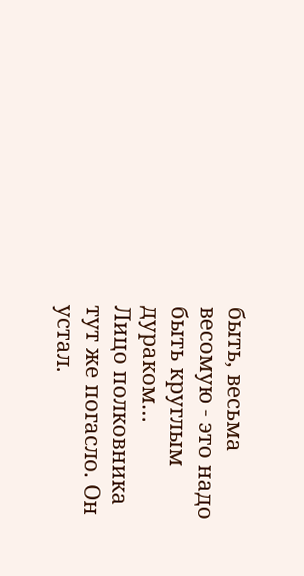быть, весьма весомую - это надо быть круглым дураком…
Лицо полковника тут же погасло. Он устал.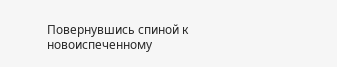Повернувшись спиной к новоиспеченному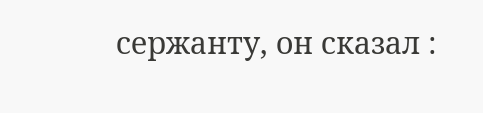сержанту, он сказал :